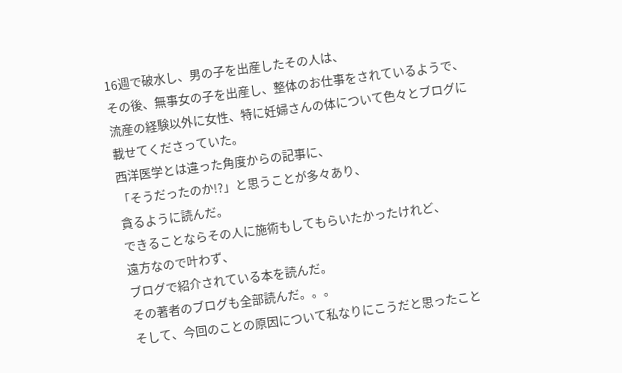16週で破水し、男の子を出産したその人は、
その後、無事女の子を出産し、整体のお仕事をされているようで、
流産の経験以外に女性、特に妊婦さんの体について色々とブログに載せてくださっていた。
西洋医学とは違った角度からの記事に、
「そうだったのか!?」と思うことが多々あり、
貪るように読んだ。
できることならその人に施術もしてもらいたかったけれど、
遠方なので叶わず、
ブログで紹介されている本を読んだ。
その著者のブログも全部読んだ。。。
そして、今回のことの原因について私なりにこうだと思ったこと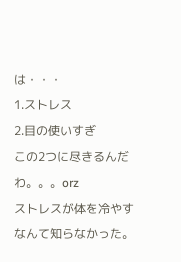は・・・
1.ストレス
2.目の使いすぎ
この2つに尽きるんだわ。。。orz
ストレスが体を冷やすなんて知らなかった。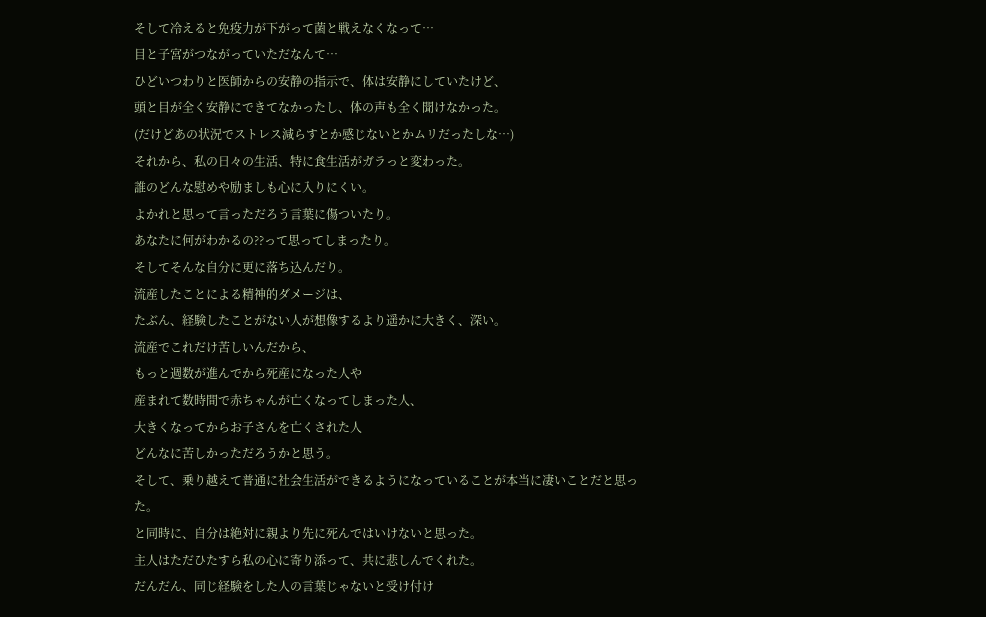そして冷えると免疫力が下がって菌と戦えなくなって…
目と子宮がつながっていただなんて…
ひどいつわりと医師からの安静の指示で、体は安静にしていたけど、
頭と目が全く安静にできてなかったし、体の声も全く聞けなかった。
(だけどあの状況でストレス減らすとか感じないとかムリだったしな…)
それから、私の日々の生活、特に食生活がガラっと変わった。
誰のどんな慰めや励ましも心に入りにくい。
よかれと思って言っただろう言葉に傷ついたり。
あなたに何がわかるの??って思ってしまったり。
そしてそんな自分に更に落ち込んだり。
流産したことによる精神的ダメージは、
たぶん、経験したことがない人が想像するより遥かに大きく、深い。
流産でこれだけ苦しいんだから、
もっと週数が進んでから死産になった人や
産まれて数時間で赤ちゃんが亡くなってしまった人、
大きくなってからお子さんを亡くされた人
どんなに苦しかっただろうかと思う。
そして、乗り越えて普通に社会生活ができるようになっていることが本当に凄いことだと思った。
と同時に、自分は絶対に親より先に死んではいけないと思った。
主人はただひたすら私の心に寄り添って、共に悲しんでくれた。
だんだん、同じ経験をした人の言葉じゃないと受け付け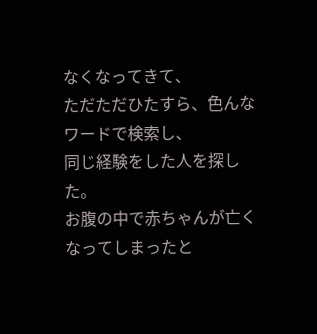なくなってきて、
ただただひたすら、色んなワードで検索し、
同じ経験をした人を探した。
お腹の中で赤ちゃんが亡くなってしまったと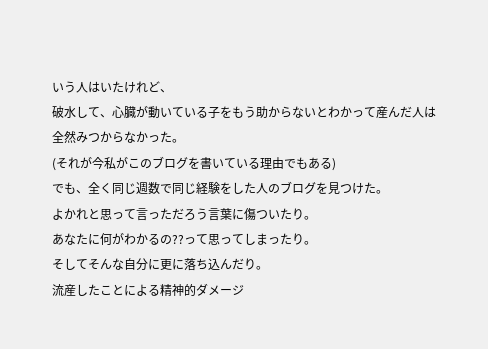いう人はいたけれど、
破水して、心臓が動いている子をもう助からないとわかって産んだ人は
全然みつからなかった。
(それが今私がこのブログを書いている理由でもある)
でも、全く同じ週数で同じ経験をした人のブログを見つけた。
よかれと思って言っただろう言葉に傷ついたり。
あなたに何がわかるの??って思ってしまったり。
そしてそんな自分に更に落ち込んだり。
流産したことによる精神的ダメージ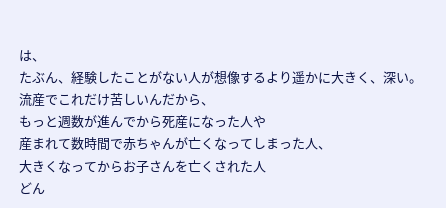は、
たぶん、経験したことがない人が想像するより遥かに大きく、深い。
流産でこれだけ苦しいんだから、
もっと週数が進んでから死産になった人や
産まれて数時間で赤ちゃんが亡くなってしまった人、
大きくなってからお子さんを亡くされた人
どん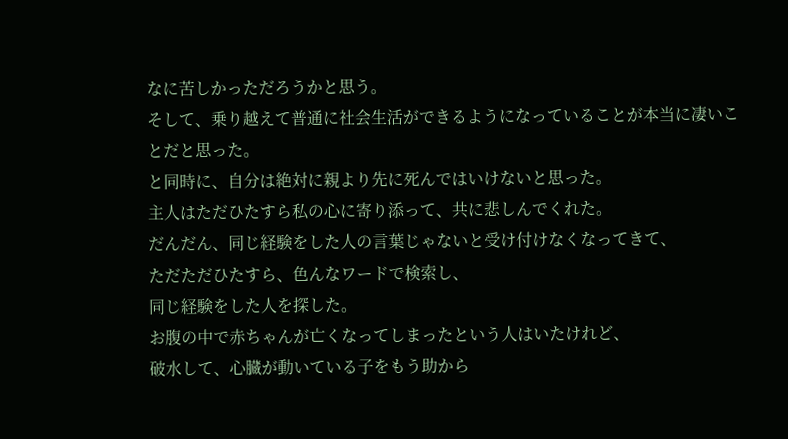なに苦しかっただろうかと思う。
そして、乗り越えて普通に社会生活ができるようになっていることが本当に凄いことだと思った。
と同時に、自分は絶対に親より先に死んではいけないと思った。
主人はただひたすら私の心に寄り添って、共に悲しんでくれた。
だんだん、同じ経験をした人の言葉じゃないと受け付けなくなってきて、
ただただひたすら、色んなワードで検索し、
同じ経験をした人を探した。
お腹の中で赤ちゃんが亡くなってしまったという人はいたけれど、
破水して、心臓が動いている子をもう助から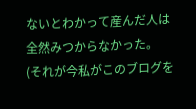ないとわかって産んだ人は
全然みつからなかった。
(それが今私がこのブログを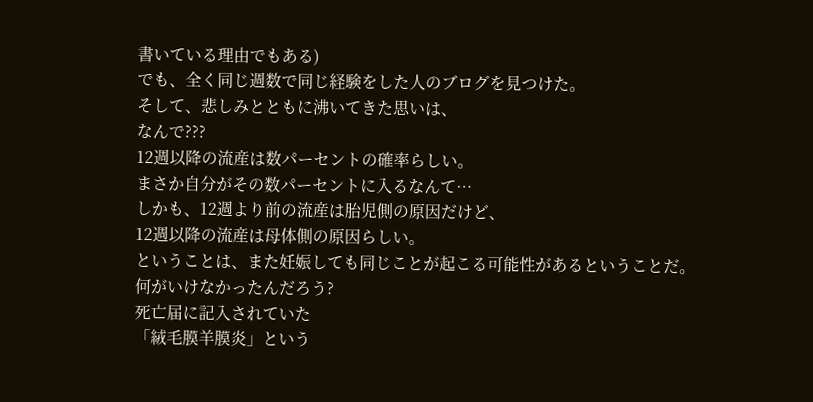書いている理由でもある)
でも、全く同じ週数で同じ経験をした人のブログを見つけた。
そして、悲しみとともに沸いてきた思いは、
なんで???
12週以降の流産は数パーセントの確率らしい。
まさか自分がその数パーセントに入るなんて…
しかも、12週より前の流産は胎児側の原因だけど、
12週以降の流産は母体側の原因らしい。
ということは、また妊娠しても同じことが起こる可能性があるということだ。
何がいけなかったんだろう?
死亡届に記入されていた
「絨毛膜羊膜炎」という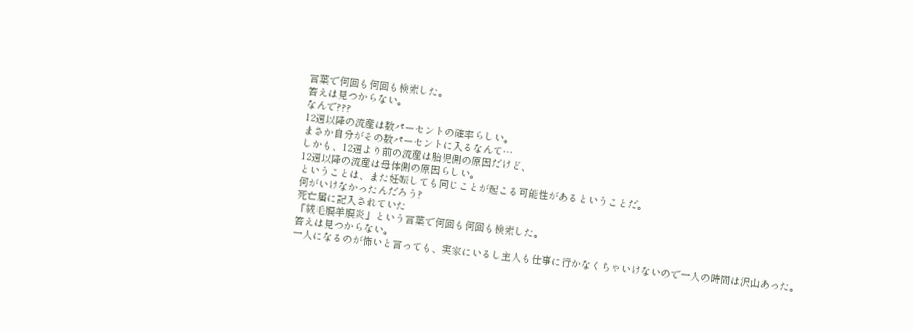言葉で何回も何回も検索した。
答えは見つからない。
なんで???
12週以降の流産は数パーセントの確率らしい。
まさか自分がその数パーセントに入るなんて…
しかも、12週より前の流産は胎児側の原因だけど、
12週以降の流産は母体側の原因らしい。
ということは、また妊娠しても同じことが起こる可能性があるということだ。
何がいけなかったんだろう?
死亡届に記入されていた
「絨毛膜羊膜炎」という言葉で何回も何回も検索した。
答えは見つからない。
一人になるのが怖いと言っても、実家にいるし主人も仕事に行かなくちゃいけないので一人の時間は沢山あった。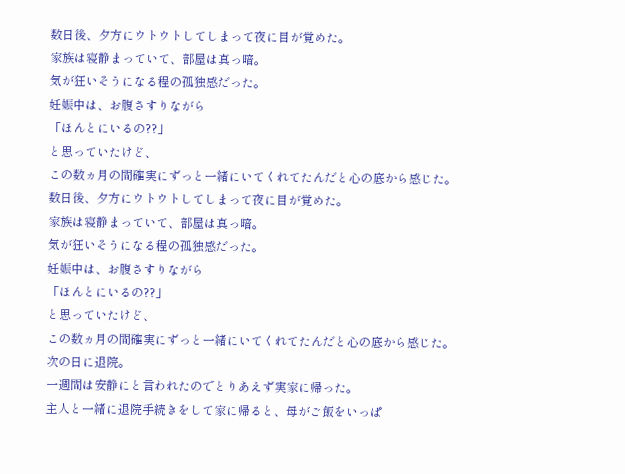数日後、夕方にウトウトしてしまって夜に目が覚めた。
家族は寝静まっていて、部屋は真っ暗。
気が狂いそうになる程の孤独感だった。
妊娠中は、お腹さすりながら
「ほんとにいるの??」
と思っていたけど、
この数ヵ月の間確実にずっと一緒にいてくれてたんだと心の底から感じた。
数日後、夕方にウトウトしてしまって夜に目が覚めた。
家族は寝静まっていて、部屋は真っ暗。
気が狂いそうになる程の孤独感だった。
妊娠中は、お腹さすりながら
「ほんとにいるの??」
と思っていたけど、
この数ヵ月の間確実にずっと一緒にいてくれてたんだと心の底から感じた。
次の日に退院。
一週間は安静にと言われたのでとりあえず実家に帰った。
主人と一緒に退院手続きをして家に帰ると、母がご飯をいっぱ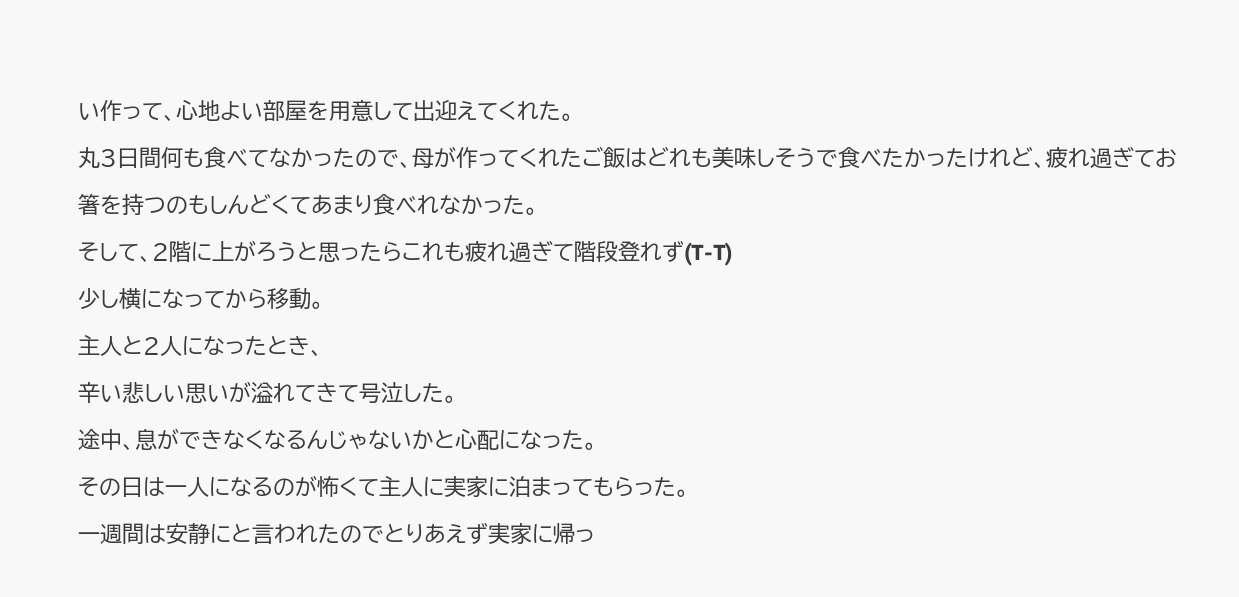い作って、心地よい部屋を用意して出迎えてくれた。
丸3日間何も食べてなかったので、母が作ってくれたご飯はどれも美味しそうで食べたかったけれど、疲れ過ぎてお箸を持つのもしんどくてあまり食べれなかった。
そして、2階に上がろうと思ったらこれも疲れ過ぎて階段登れず(T-T)
少し横になってから移動。
主人と2人になったとき、
辛い悲しい思いが溢れてきて号泣した。
途中、息ができなくなるんじゃないかと心配になった。
その日は一人になるのが怖くて主人に実家に泊まってもらった。
一週間は安静にと言われたのでとりあえず実家に帰っ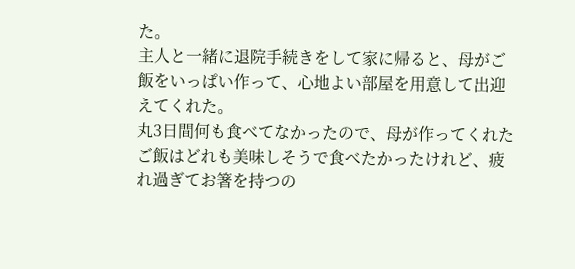た。
主人と一緒に退院手続きをして家に帰ると、母がご飯をいっぱい作って、心地よい部屋を用意して出迎えてくれた。
丸3日間何も食べてなかったので、母が作ってくれたご飯はどれも美味しそうで食べたかったけれど、疲れ過ぎてお箸を持つの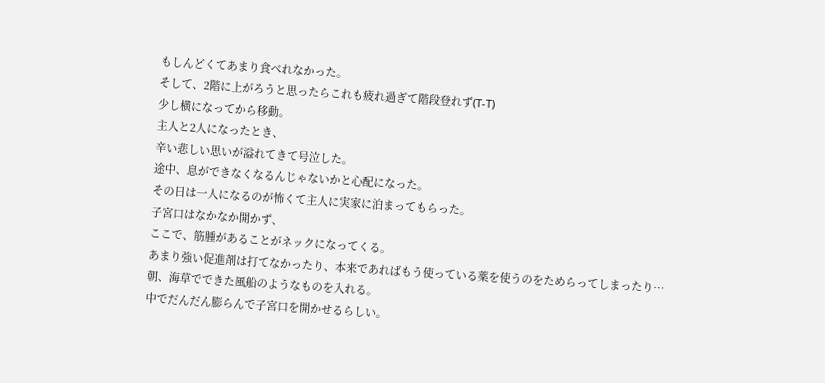もしんどくてあまり食べれなかった。
そして、2階に上がろうと思ったらこれも疲れ過ぎて階段登れず(T-T)
少し横になってから移動。
主人と2人になったとき、
辛い悲しい思いが溢れてきて号泣した。
途中、息ができなくなるんじゃないかと心配になった。
その日は一人になるのが怖くて主人に実家に泊まってもらった。
子宮口はなかなか開かず、
ここで、筋腫があることがネックになってくる。
あまり強い促進剤は打てなかったり、本来であればもう使っている薬を使うのをためらってしまったり…
朝、海草でできた風船のようなものを入れる。
中でだんだん膨らんで子宮口を開かせるらしい。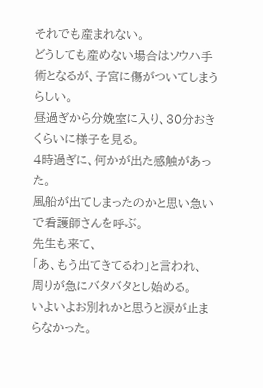それでも産まれない。
どうしても産めない場合はソウハ手術となるが、子宮に傷がついてしまうらしい。
昼過ぎから分娩室に入り、30分おきくらいに様子を見る。
4時過ぎに、何かが出た感触があった。
風船が出てしまったのかと思い急いで看護師さんを呼ぶ。
先生も来て、
「あ、もう出てきてるわ」と言われ、
周りが急にバタバタとし始める。
いよいよお別れかと思うと涙が止まらなかった。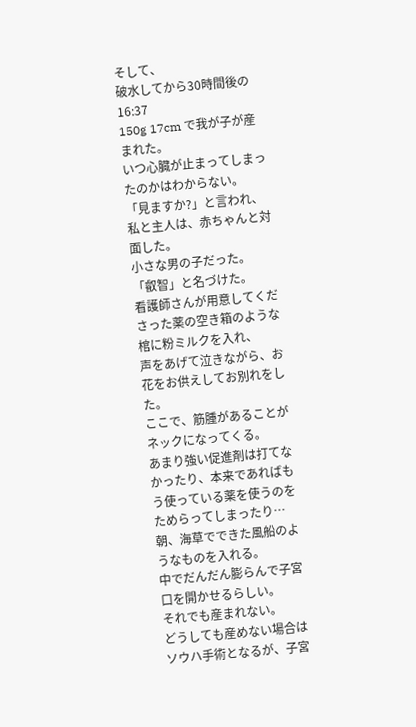そして、
破水してから30時間後の
16:37
150g 17cm で我が子が産まれた。
いつ心臓が止まってしまったのかはわからない。
「見ますか?」と言われ、
私と主人は、赤ちゃんと対面した。
小さな男の子だった。
「叡智」と名づけた。
看護師さんが用意してくださった薬の空き箱のような棺に粉ミルクを入れ、
声をあげて泣きながら、お花をお供えしてお別れをした。
ここで、筋腫があることがネックになってくる。
あまり強い促進剤は打てなかったり、本来であればもう使っている薬を使うのをためらってしまったり…
朝、海草でできた風船のようなものを入れる。
中でだんだん膨らんで子宮口を開かせるらしい。
それでも産まれない。
どうしても産めない場合はソウハ手術となるが、子宮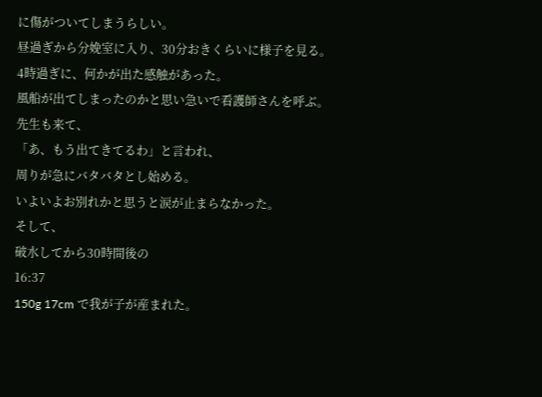に傷がついてしまうらしい。
昼過ぎから分娩室に入り、30分おきくらいに様子を見る。
4時過ぎに、何かが出た感触があった。
風船が出てしまったのかと思い急いで看護師さんを呼ぶ。
先生も来て、
「あ、もう出てきてるわ」と言われ、
周りが急にバタバタとし始める。
いよいよお別れかと思うと涙が止まらなかった。
そして、
破水してから30時間後の
16:37
150g 17cm で我が子が産まれた。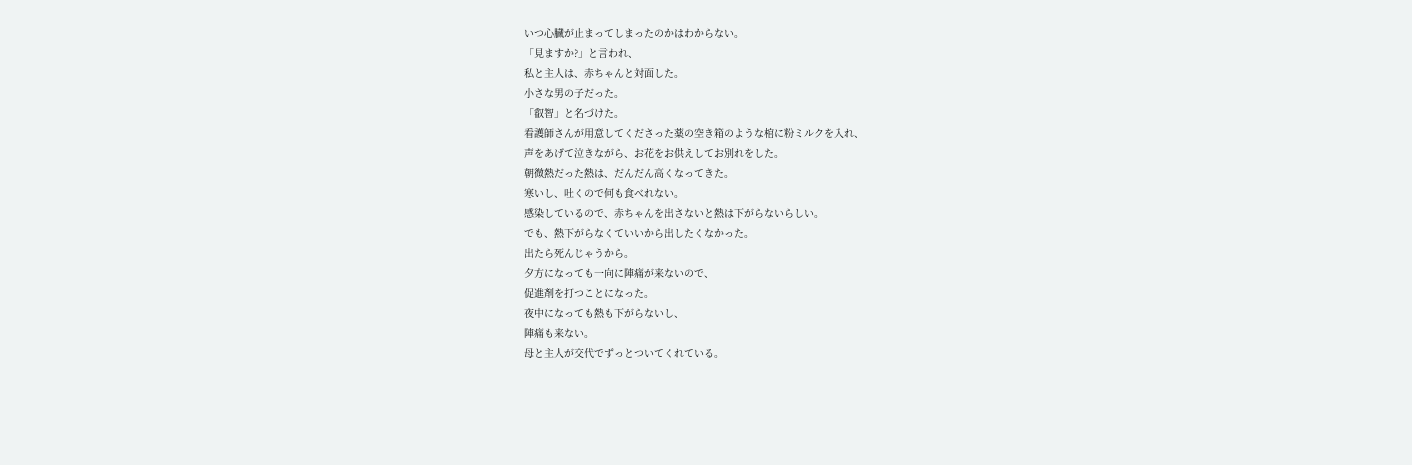いつ心臓が止まってしまったのかはわからない。
「見ますか?」と言われ、
私と主人は、赤ちゃんと対面した。
小さな男の子だった。
「叡智」と名づけた。
看護師さんが用意してくださった薬の空き箱のような棺に粉ミルクを入れ、
声をあげて泣きながら、お花をお供えしてお別れをした。
朝微熱だった熱は、だんだん高くなってきた。
寒いし、吐くので何も食べれない。
感染しているので、赤ちゃんを出さないと熱は下がらないらしい。
でも、熱下がらなくていいから出したくなかった。
出たら死んじゃうから。
夕方になっても一向に陣痛が来ないので、
促進剤を打つことになった。
夜中になっても熱も下がらないし、
陣痛も来ない。
母と主人が交代でずっとついてくれている。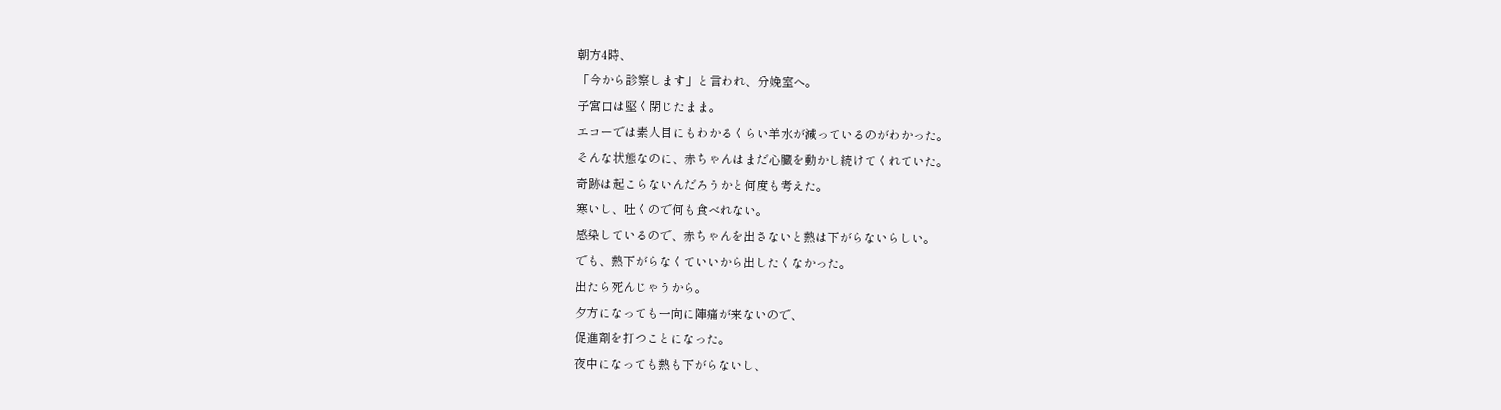朝方4時、
「今から診察します」と言われ、分娩室へ。
子宮口は堅く閉じたまま。
エコーでは素人目にもわかるくらい羊水が減っているのがわかった。
そんな状態なのに、赤ちゃんはまだ心臓を動かし続けてくれていた。
奇跡は起こらないんだろうかと何度も考えた。
寒いし、吐くので何も食べれない。
感染しているので、赤ちゃんを出さないと熱は下がらないらしい。
でも、熱下がらなくていいから出したくなかった。
出たら死んじゃうから。
夕方になっても一向に陣痛が来ないので、
促進剤を打つことになった。
夜中になっても熱も下がらないし、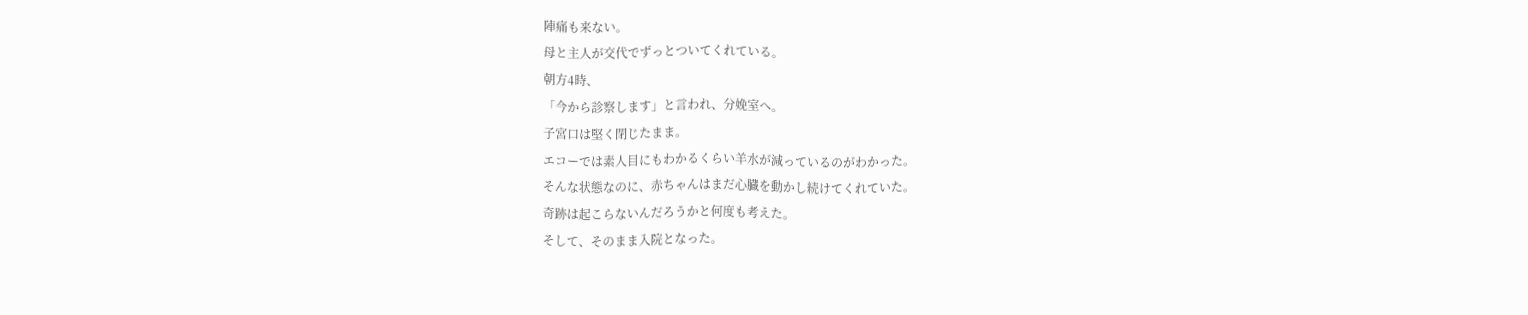陣痛も来ない。
母と主人が交代でずっとついてくれている。
朝方4時、
「今から診察します」と言われ、分娩室へ。
子宮口は堅く閉じたまま。
エコーでは素人目にもわかるくらい羊水が減っているのがわかった。
そんな状態なのに、赤ちゃんはまだ心臓を動かし続けてくれていた。
奇跡は起こらないんだろうかと何度も考えた。
そして、そのまま入院となった。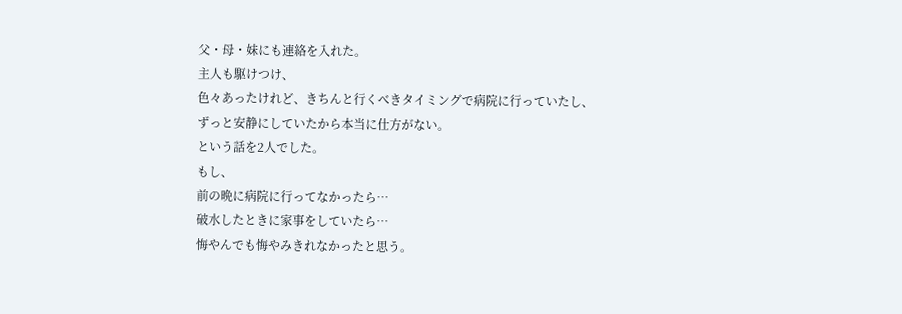父・母・妹にも連絡を入れた。
主人も駆けつけ、
色々あったけれど、きちんと行くべきタイミングで病院に行っていたし、
ずっと安静にしていたから本当に仕方がない。
という話を2人でした。
もし、
前の晩に病院に行ってなかったら…
破水したときに家事をしていたら…
悔やんでも悔やみきれなかったと思う。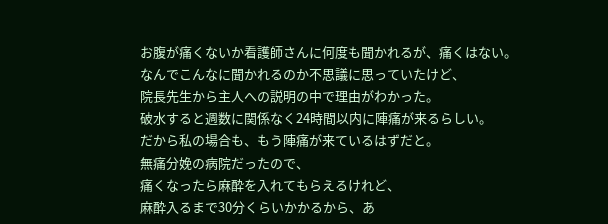お腹が痛くないか看護師さんに何度も聞かれるが、痛くはない。
なんでこんなに聞かれるのか不思議に思っていたけど、
院長先生から主人への説明の中で理由がわかった。
破水すると週数に関係なく24時間以内に陣痛が来るらしい。
だから私の場合も、もう陣痛が来ているはずだと。
無痛分娩の病院だったので、
痛くなったら麻酔を入れてもらえるけれど、
麻酔入るまで30分くらいかかるから、あ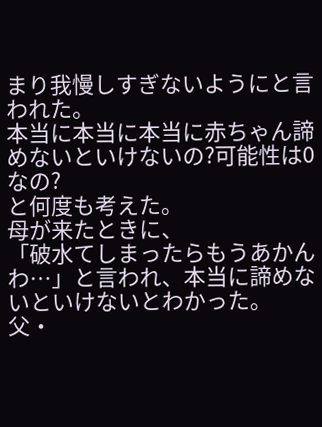まり我慢しすぎないようにと言われた。
本当に本当に本当に赤ちゃん諦めないといけないの?可能性は0なの?
と何度も考えた。
母が来たときに、
「破水てしまったらもうあかんわ…」と言われ、本当に諦めないといけないとわかった。
父・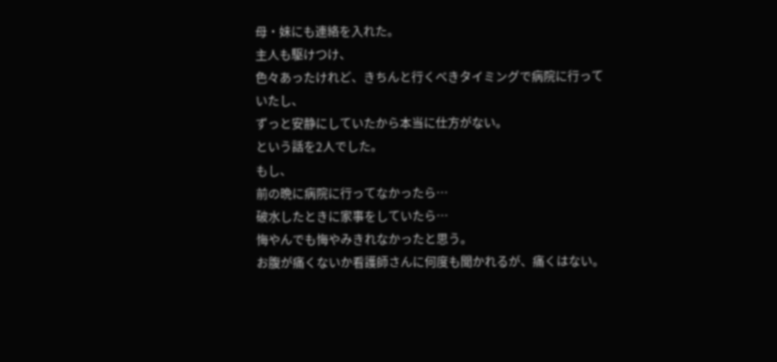母・妹にも連絡を入れた。
主人も駆けつけ、
色々あったけれど、きちんと行くべきタイミングで病院に行っていたし、
ずっと安静にしていたから本当に仕方がない。
という話を2人でした。
もし、
前の晩に病院に行ってなかったら…
破水したときに家事をしていたら…
悔やんでも悔やみきれなかったと思う。
お腹が痛くないか看護師さんに何度も聞かれるが、痛くはない。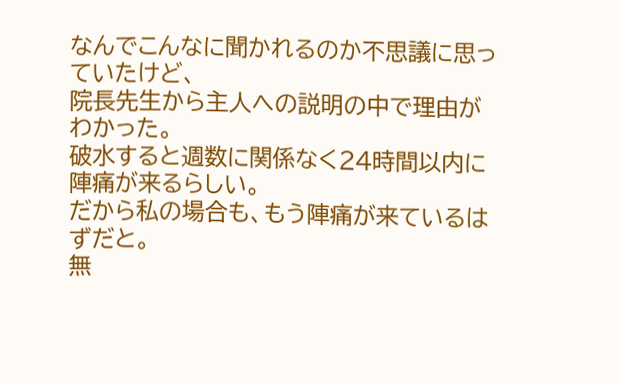なんでこんなに聞かれるのか不思議に思っていたけど、
院長先生から主人への説明の中で理由がわかった。
破水すると週数に関係なく24時間以内に陣痛が来るらしい。
だから私の場合も、もう陣痛が来ているはずだと。
無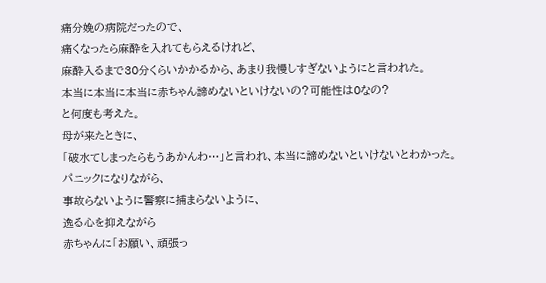痛分娩の病院だったので、
痛くなったら麻酔を入れてもらえるけれど、
麻酔入るまで30分くらいかかるから、あまり我慢しすぎないようにと言われた。
本当に本当に本当に赤ちゃん諦めないといけないの?可能性は0なの?
と何度も考えた。
母が来たときに、
「破水てしまったらもうあかんわ…」と言われ、本当に諦めないといけないとわかった。
パニックになりながら、
事故らないように警察に捕まらないように、
逸る心を抑えながら
赤ちゃんに「お願い、頑張っ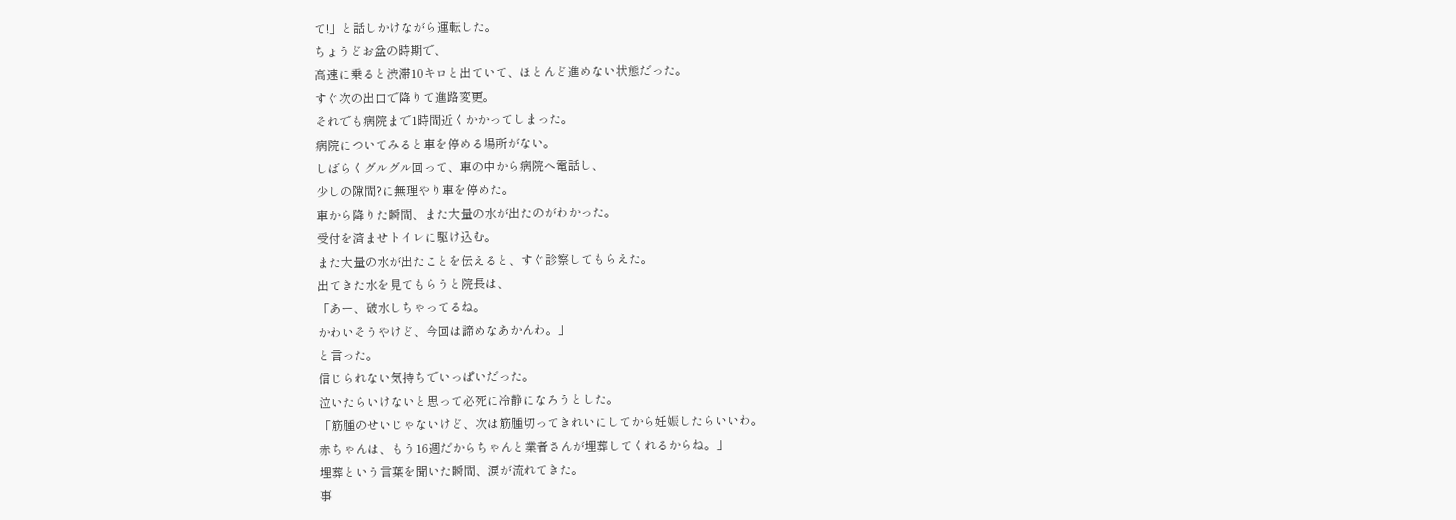て!」と話しかけながら運転した。
ちょうどお盆の時期で、
高速に乗ると渋滞10キロと出ていて、ほとんど進めない状態だった。
すぐ次の出口で降りて進路変更。
それでも病院まで1時間近くかかってしまった。
病院についてみると車を停める場所がない。
しばらくグルグル回って、車の中から病院へ電話し、
少しの隙間?に無理やり車を停めた。
車から降りた瞬間、また大量の水が出たのがわかった。
受付を済ませトイレに駆け込む。
また大量の水が出たことを伝えると、すぐ診察してもらえた。
出てきた水を見てもらうと院長は、
「あー、破水しちゃってるね。
かわいそうやけど、今回は諦めなあかんわ。」
と言った。
信じられない気持ちでいっぱいだった。
泣いたらいけないと思って必死に冷静になろうとした。
「筋腫のせいじゃないけど、次は筋腫切ってきれいにしてから妊娠したらいいわ。
赤ちゃんは、もう16週だからちゃんと業者さんが埋葬してくれるからね。」
埋葬という言葉を聞いた瞬間、涙が流れてきた。
事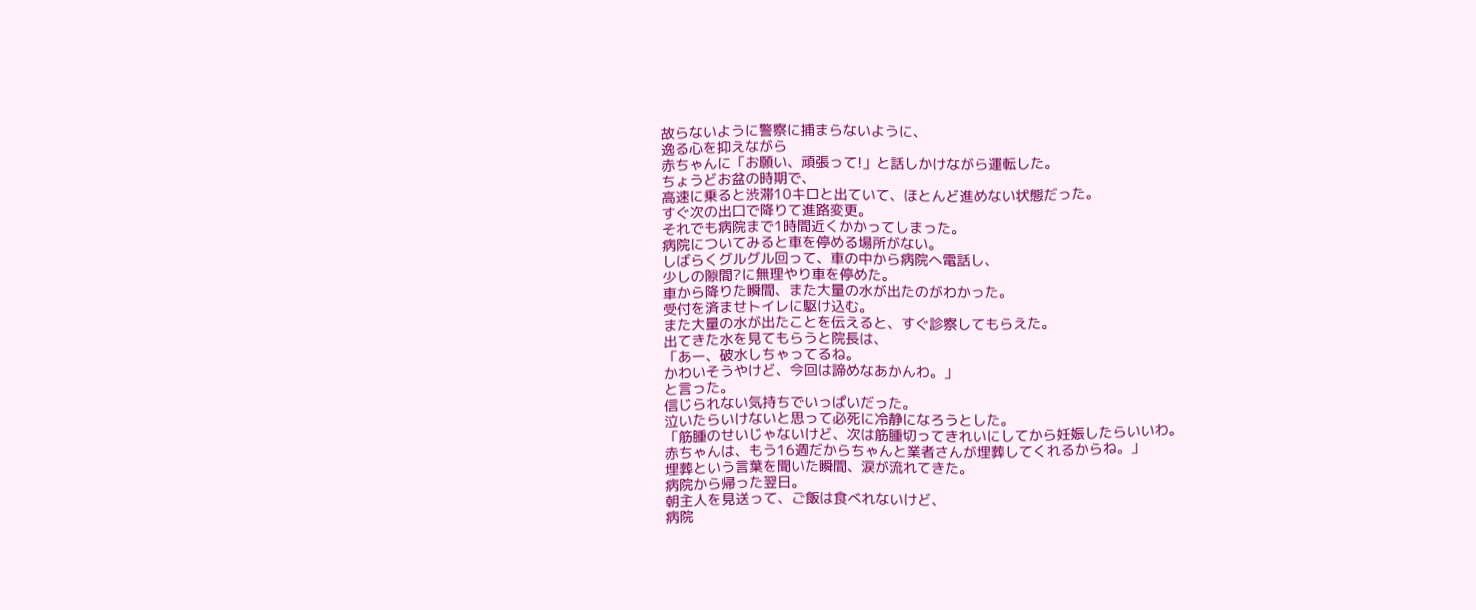故らないように警察に捕まらないように、
逸る心を抑えながら
赤ちゃんに「お願い、頑張って!」と話しかけながら運転した。
ちょうどお盆の時期で、
高速に乗ると渋滞10キロと出ていて、ほとんど進めない状態だった。
すぐ次の出口で降りて進路変更。
それでも病院まで1時間近くかかってしまった。
病院についてみると車を停める場所がない。
しばらくグルグル回って、車の中から病院へ電話し、
少しの隙間?に無理やり車を停めた。
車から降りた瞬間、また大量の水が出たのがわかった。
受付を済ませトイレに駆け込む。
また大量の水が出たことを伝えると、すぐ診察してもらえた。
出てきた水を見てもらうと院長は、
「あー、破水しちゃってるね。
かわいそうやけど、今回は諦めなあかんわ。」
と言った。
信じられない気持ちでいっぱいだった。
泣いたらいけないと思って必死に冷静になろうとした。
「筋腫のせいじゃないけど、次は筋腫切ってきれいにしてから妊娠したらいいわ。
赤ちゃんは、もう16週だからちゃんと業者さんが埋葬してくれるからね。」
埋葬という言葉を聞いた瞬間、涙が流れてきた。
病院から帰った翌日。
朝主人を見送って、ご飯は食べれないけど、
病院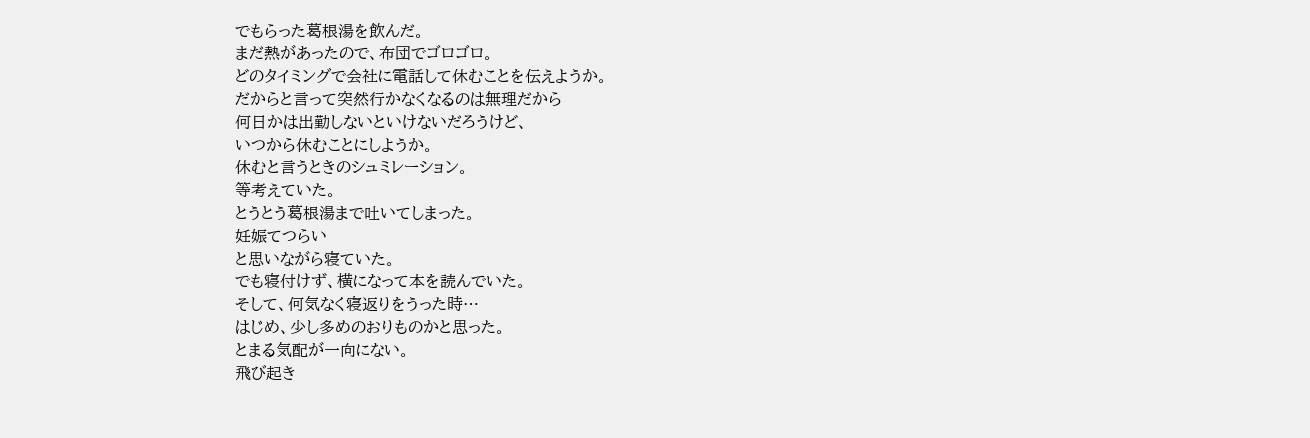でもらった葛根湯を飲んだ。
まだ熱があったので、布団でゴロゴロ。
どのタイミングで会社に電話して休むことを伝えようか。
だからと言って突然行かなくなるのは無理だから
何日かは出勤しないといけないだろうけど、
いつから休むことにしようか。
休むと言うときのシュミレーション。
等考えていた。
とうとう葛根湯まで吐いてしまった。
妊娠てつらい
と思いながら寝ていた。
でも寝付けず、横になって本を読んでいた。
そして、何気なく寝返りをうった時…
はじめ、少し多めのおりものかと思った。
とまる気配が一向にない。
飛び起き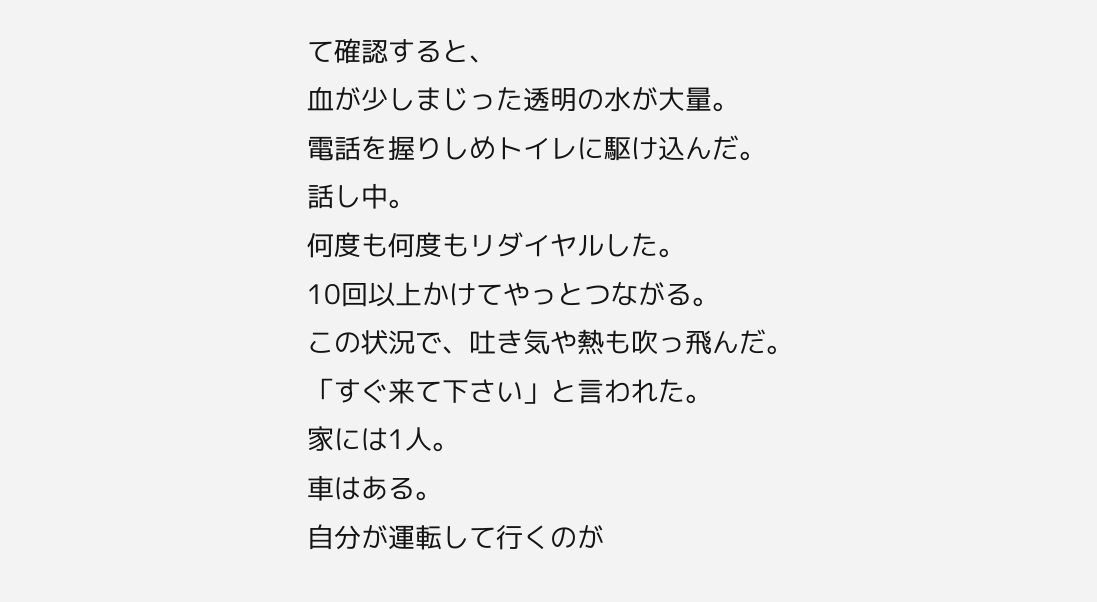て確認すると、
血が少しまじった透明の水が大量。
電話を握りしめトイレに駆け込んだ。
話し中。
何度も何度もリダイヤルした。
10回以上かけてやっとつながる。
この状況で、吐き気や熱も吹っ飛んだ。
「すぐ来て下さい」と言われた。
家には1人。
車はある。
自分が運転して行くのが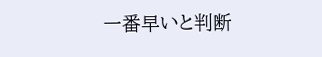一番早いと判断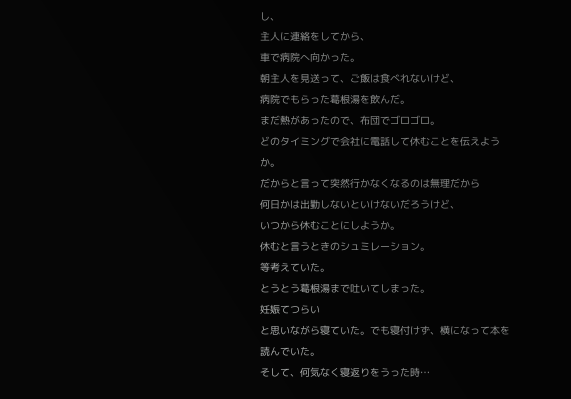し、
主人に連絡をしてから、
車で病院へ向かった。
朝主人を見送って、ご飯は食べれないけど、
病院でもらった葛根湯を飲んだ。
まだ熱があったので、布団でゴロゴロ。
どのタイミングで会社に電話して休むことを伝えようか。
だからと言って突然行かなくなるのは無理だから
何日かは出勤しないといけないだろうけど、
いつから休むことにしようか。
休むと言うときのシュミレーション。
等考えていた。
とうとう葛根湯まで吐いてしまった。
妊娠てつらい
と思いながら寝ていた。でも寝付けず、横になって本を読んでいた。
そして、何気なく寝返りをうった時…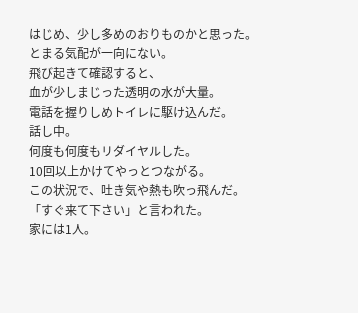はじめ、少し多めのおりものかと思った。
とまる気配が一向にない。
飛び起きて確認すると、
血が少しまじった透明の水が大量。
電話を握りしめトイレに駆け込んだ。
話し中。
何度も何度もリダイヤルした。
10回以上かけてやっとつながる。
この状況で、吐き気や熱も吹っ飛んだ。
「すぐ来て下さい」と言われた。
家には1人。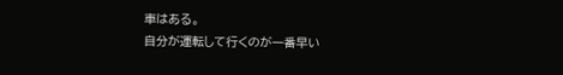車はある。
自分が運転して行くのが一番早い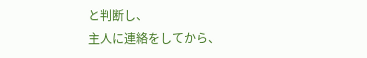と判断し、
主人に連絡をしてから、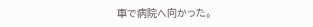車で病院へ向かった。